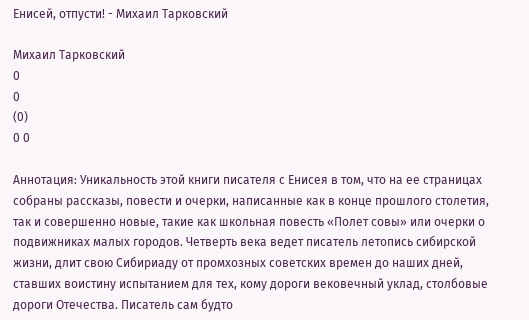Енисей, отпусти! - Михаил Тарковский

Михаил Тарковский
0
0
(0)
0 0

Аннотация: Уникальность этой книги писателя с Енисея в том, что на ее страницах собраны рассказы, повести и очерки, написанные как в конце прошлого столетия, так и совершенно новые, такие как школьная повесть «Полет совы» или очерки о подвижниках малых городов. Четверть века ведет писатель летопись сибирской жизни, длит свою Сибириаду от промхозных советских времен до наших дней, ставших воистину испытанием для тех, кому дороги вековечный уклад, столбовые дороги Отечества. Писатель сам будто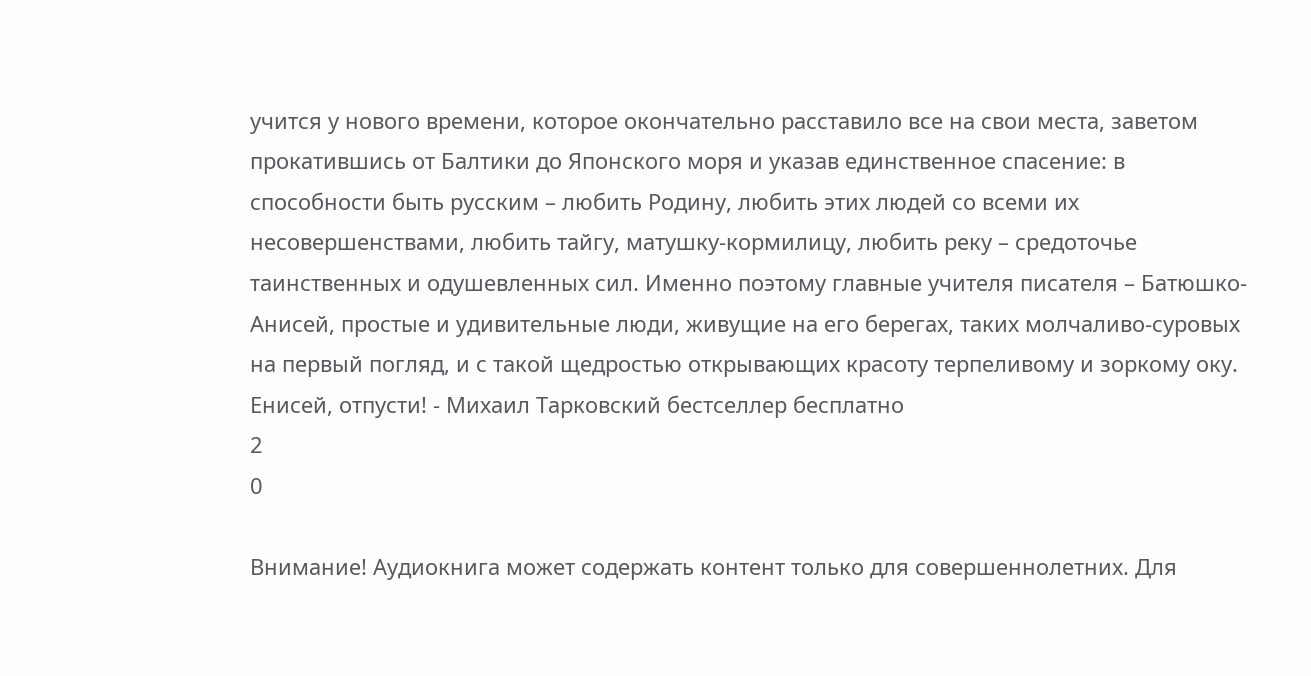учится у нового времени, которое окончательно расставило все на свои места, заветом прокатившись от Балтики до Японского моря и указав единственное спасение: в способности быть русским – любить Родину, любить этих людей со всеми их несовершенствами, любить тайгу, матушку-кормилицу, любить реку – средоточье таинственных и одушевленных сил. Именно поэтому главные учителя писателя – Батюшко-Анисей, простые и удивительные люди, живущие на его берегах, таких молчаливо-суровых на первый погляд, и с такой щедростью открывающих красоту терпеливому и зоркому оку.
Енисей, отпусти! - Михаил Тарковский бестселлер бесплатно
2
0

Внимание! Аудиокнига может содержать контент только для совершеннолетних. Для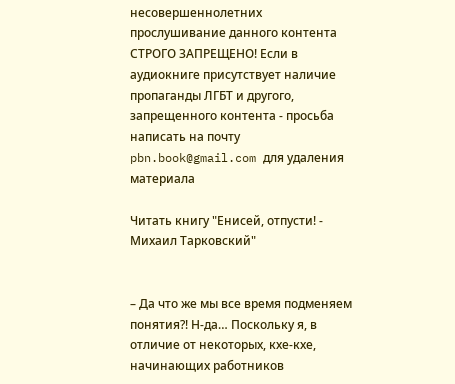несовершеннолетних прослушивание данного контента СТРОГО ЗАПРЕЩЕНО! Если в аудиокниге присутствует наличие пропаганды ЛГБТ и другого, запрещенного контента - просьба написать на почту pbn.book@gmail.com для удаления материала

Читать книгу "Енисей, отпусти! - Михаил Тарковский"


– Да что же мы все время подменяем понятия?! Н-да… Поскольку я, в отличие от некоторых, кхе-кхе, начинающих работников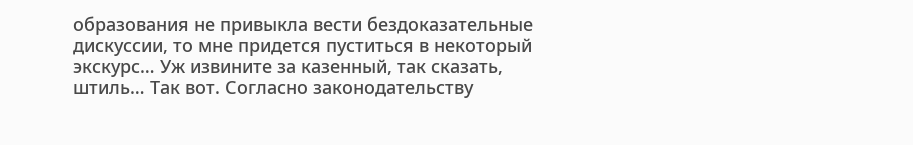образования не привыкла вести бездоказательные дискуссии, то мне придется пуститься в некоторый экскурс… Уж извините за казенный, так сказать, штиль… Так вот. Согласно законодательству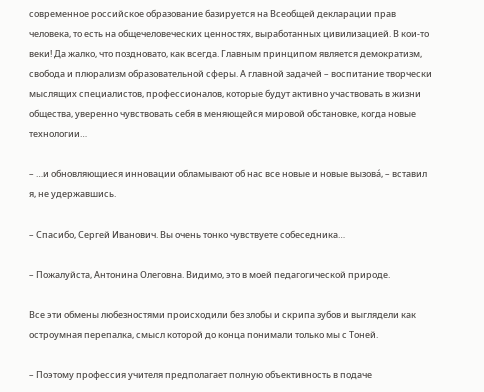современное российское образование базируется на Всеобщей декларации прав человека, то есть на общечеловеческих ценностях, выработанных цивилизацией. В кои-то веки! Да жалко, что поздновато, как всегда. Главным принципом является демократизм, свобода и плюрализм образовательной сферы. А главной задачей – воспитание творчески мыслящих специалистов, профессионалов, которые будут активно участвовать в жизни общества, уверенно чувствовать себя в меняющейся мировой обстановке, когда новые технологии…

– …и обновляющиеся инновации обламывают об нас все новые и новые вызова́, – вставил я, не удержавшись.

– Спасибо, Сергей Иванович. Вы очень тонко чувствуете собеседника…

– Пожалуйста, Антонина Олеговна. Видимо, это в моей педагогической природе.

Все эти обмены любезностями происходили без злобы и скрипа зубов и выглядели как остроумная перепалка, смысл которой до конца понимали только мы с Тоней.

– Поэтому профессия учителя предполагает полную объективность в подаче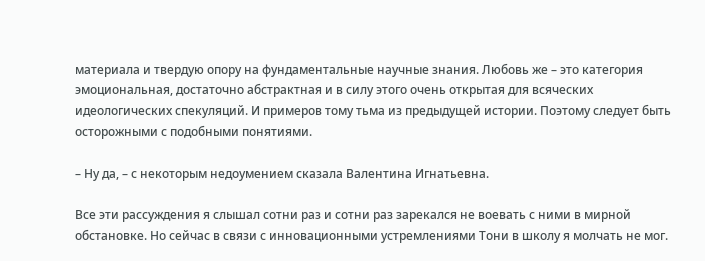материала и твердую опору на фундаментальные научные знания. Любовь же – это категория эмоциональная, достаточно абстрактная и в силу этого очень открытая для всяческих идеологических спекуляций. И примеров тому тьма из предыдущей истории. Поэтому следует быть осторожными с подобными понятиями.

– Ну да, – с некоторым недоумением сказала Валентина Игнатьевна.

Все эти рассуждения я слышал сотни раз и сотни раз зарекался не воевать с ними в мирной обстановке. Но сейчас в связи с инновационными устремлениями Тони в школу я молчать не мог.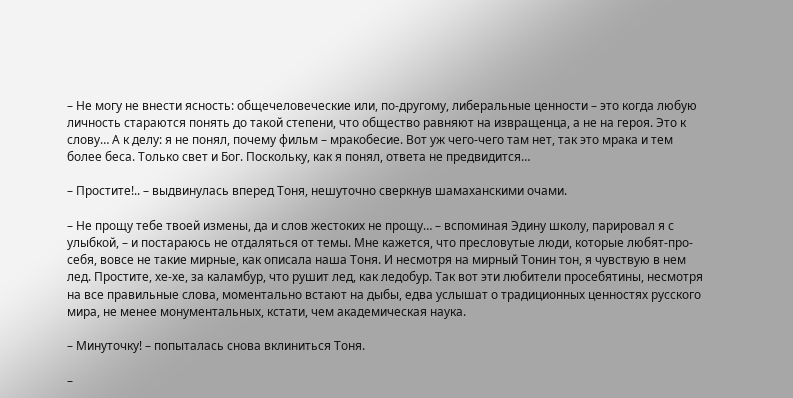– Не могу не внести ясность: общечеловеческие или, по-другому, либеральные ценности – это когда любую личность стараются понять до такой степени, что общество равняют на извращенца, а не на героя. Это к слову… А к делу: я не понял, почему фильм – мракобесие. Вот уж чего-чего там нет, так это мрака и тем более беса. Только свет и Бог. Поскольку, как я понял, ответа не предвидится…

– Простите!.. – выдвинулась вперед Тоня, нешуточно сверкнув шамаханскими очами.

– Не прощу тебе твоей измены, да и слов жестоких не прощу… – вспоминая Эдину школу, парировал я с улыбкой, – и постараюсь не отдаляться от темы. Мне кажется, что пресловутые люди, которые любят-про-себя, вовсе не такие мирные, как описала наша Тоня. И несмотря на мирный Тонин тон, я чувствую в нем лед. Простите, хе-хе, за каламбур, что рушит лед, как ледобур. Так вот эти любители просебятины, несмотря на все правильные слова, моментально встают на дыбы, едва услышат о традиционных ценностях русского мира, не менее монументальных, кстати, чем академическая наука.

– Минуточку! – попыталась снова вклиниться Тоня.

–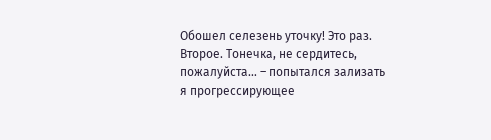Обошел селезень уточку! Это раз. Второе. Тонечка, не сердитесь, пожалуйста… – попытался зализать я прогрессирующее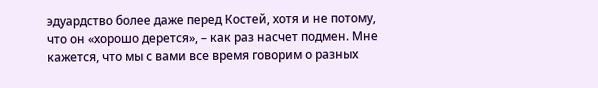эдуардство более даже перед Костей, хотя и не потому, что он «хорошо дерется», – как раз насчет подмен. Мне кажется, что мы с вами все время говорим о разных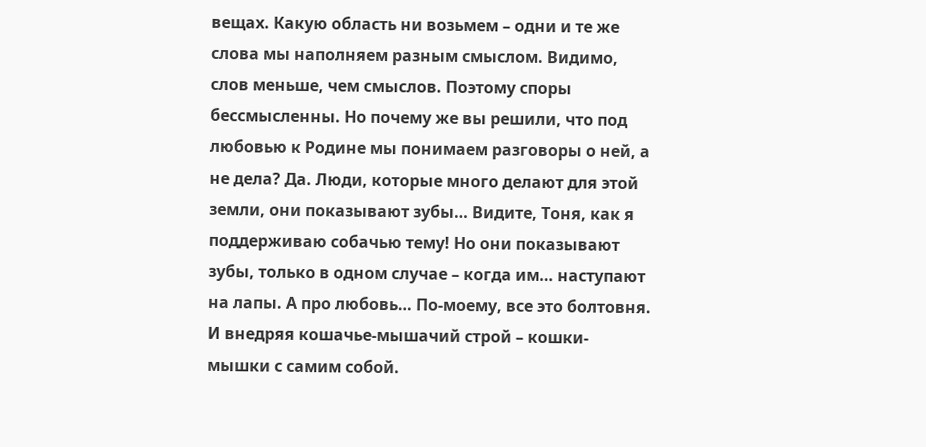вещах. Какую область ни возьмем – одни и те же слова мы наполняем разным смыслом. Видимо, слов меньше, чем смыслов. Поэтому споры бессмысленны. Но почему же вы решили, что под любовью к Родине мы понимаем разговоры о ней, а не дела? Да. Люди, которые много делают для этой земли, они показывают зубы… Видите, Тоня, как я поддерживаю собачью тему! Но они показывают зубы, только в одном случае – когда им… наступают на лапы. А про любовь… По-моему, все это болтовня. И внедряя кошачье-мышачий строй – кошки-мышки с самим собой.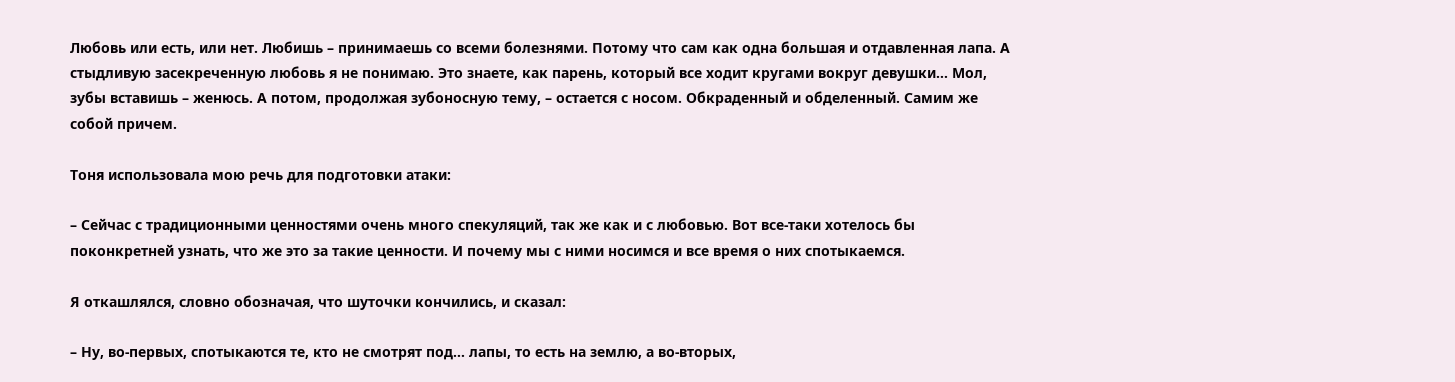Любовь или есть, или нет. Любишь – принимаешь со всеми болезнями. Потому что сам как одна большая и отдавленная лапа. А стыдливую засекреченную любовь я не понимаю. Это знаете, как парень, который все ходит кругами вокруг девушки… Мол, зубы вставишь – женюсь. А потом, продолжая зубоносную тему, – остается с носом. Обкраденный и обделенный. Самим же собой причем.

Тоня использовала мою речь для подготовки атаки:

– Сейчас с традиционными ценностями очень много спекуляций, так же как и с любовью. Вот все-таки хотелось бы поконкретней узнать, что же это за такие ценности. И почему мы с ними носимся и все время о них спотыкаемся.

Я откашлялся, словно обозначая, что шуточки кончились, и сказал:

– Ну, во-первых, спотыкаются те, кто не смотрят под… лапы, то есть на землю, а во-вторых,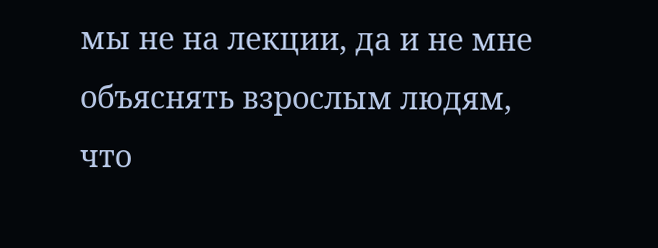мы не на лекции, да и не мне объяснять взрослым людям, что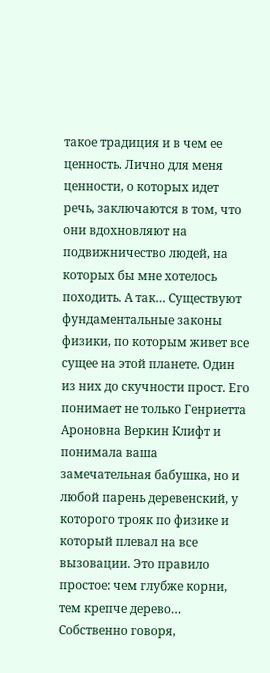такое традиция и в чем ее ценность. Лично для меня ценности, о которых идет речь, заключаются в том, что они вдохновляют на подвижничество людей, на которых бы мне хотелось походить. А так… Существуют фундаментальные законы физики, по которым живет все сущее на этой планете. Один из них до скучности прост. Его понимает не только Генриетта Ароновна Веркин Клифт и понимала ваша замечательная бабушка, но и любой парень деревенский, у которого трояк по физике и который плевал на все вызовации. Это правило простое: чем глубже корни, тем крепче дерево… Собственно говоря,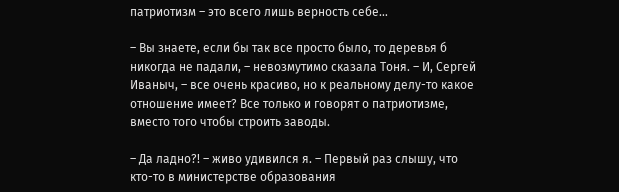патриотизм – это всего лишь верность себе…

– Вы знаете, если бы так все просто было, то деревья б никогда не падали, – невозмутимо сказала Тоня. – И, Сергей Иваныч, – все очень красиво, но к реальному делу-то какое отношение имеет? Все только и говорят о патриотизме, вместо того чтобы строить заводы.

– Да ладно?! – живо удивился я. – Первый раз слышу, что кто-то в министерстве образования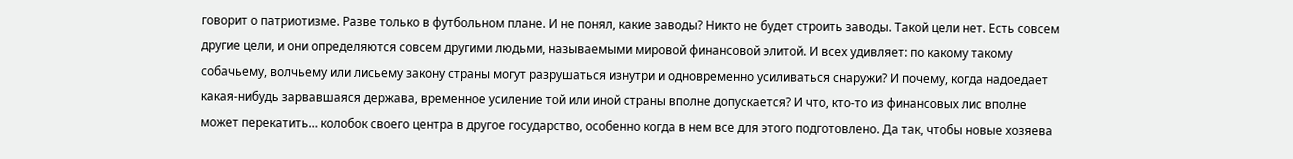говорит о патриотизме. Разве только в футбольном плане. И не понял, какие заводы? Никто не будет строить заводы. Такой цели нет. Есть совсем другие цели, и они определяются совсем другими людьми, называемыми мировой финансовой элитой. И всех удивляет: по какому такому собачьему, волчьему или лисьему закону страны могут разрушаться изнутри и одновременно усиливаться снаружи? И почему, когда надоедает какая-нибудь зарвавшаяся держава, временное усиление той или иной страны вполне допускается? И что, кто-то из финансовых лис вполне может перекатить… колобок своего центра в другое государство, особенно когда в нем все для этого подготовлено. Да так, чтобы новые хозяева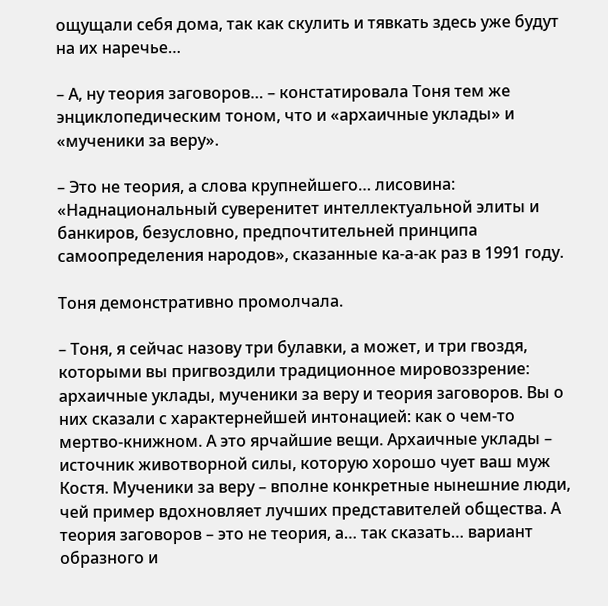ощущали себя дома, так как скулить и тявкать здесь уже будут на их наречье…

– А, ну теория заговоров… – констатировала Тоня тем же энциклопедическим тоном, что и «архаичные уклады» и «мученики за веру».

– Это не теория, а слова крупнейшего… лисовина: «Наднациональный суверенитет интеллектуальной элиты и банкиров, безусловно, предпочтительней принципа самоопределения народов», сказанные ка-а-ак раз в 1991 году.

Тоня демонстративно промолчала.

– Тоня, я сейчас назову три булавки, а может, и три гвоздя, которыми вы пригвоздили традиционное мировоззрение: архаичные уклады, мученики за веру и теория заговоров. Вы о них сказали с характернейшей интонацией: как о чем-то мертво-книжном. А это ярчайшие вещи. Архаичные уклады – источник животворной силы, которую хорошо чует ваш муж Костя. Мученики за веру – вполне конкретные нынешние люди, чей пример вдохновляет лучших представителей общества. А теория заговоров – это не теория, а… так сказать… вариант образного и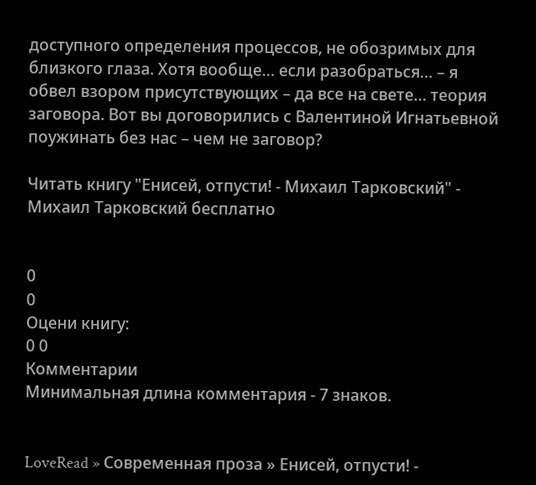доступного определения процессов, не обозримых для близкого глаза. Хотя вообще… если разобраться… – я обвел взором присутствующих – да все на свете… теория заговора. Вот вы договорились с Валентиной Игнатьевной поужинать без нас – чем не заговор?

Читать книгу "Енисей, отпусти! - Михаил Тарковский" - Михаил Тарковский бесплатно


0
0
Оцени книгу:
0 0
Комментарии
Минимальная длина комментария - 7 знаков.


LoveRead » Современная проза » Енисей, отпусти! -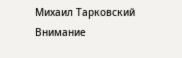Михаил Тарковский
Внимание